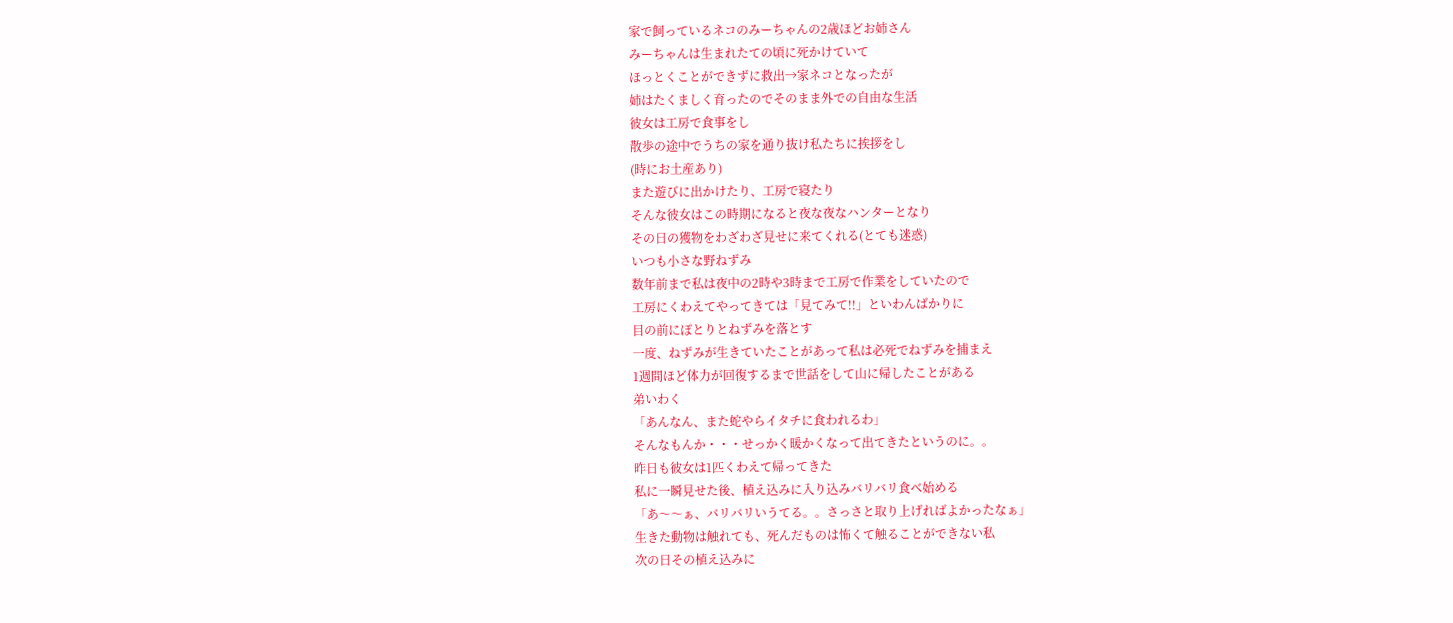家で飼っているネコのみーちゃんの2歳ほどお姉さん
みーちゃんは生まれたての頃に死かけていて
ほっとくことができずに救出→家ネコとなったが
姉はたくましく育ったのでそのまま外での自由な生活
彼女は工房で食事をし
散歩の途中でうちの家を通り抜け私たちに挨拶をし
(時にお土産あり)
また遊びに出かけたり、工房で寝たり
そんな彼女はこの時期になると夜な夜なハンターとなり
その日の獲物をわざわざ見せに来てくれる(とても迷惑)
いつも小さな野ねずみ
数年前まで私は夜中の2時や3時まで工房で作業をしていたので
工房にくわえてやってきては「見てみて!!」といわんばかりに
目の前にぽとりとねずみを落とす
一度、ねずみが生きていたことがあって私は必死でねずみを捕まえ
1週間ほど体力が回復するまで世話をして山に帰したことがある
弟いわく
「あんなん、また蛇やらイタチに食われるわ」
そんなもんか・・・せっかく暖かくなって出てきたというのに。。
昨日も彼女は1匹くわえて帰ってきた
私に一瞬見せた後、植え込みに入り込みバリバリ食べ始める
「あ〜〜ぁ、バリバリいうてる。。さっさと取り上げればよかったなぁ」
生きた動物は触れても、死んだものは怖くて触ることができない私
次の日その植え込みに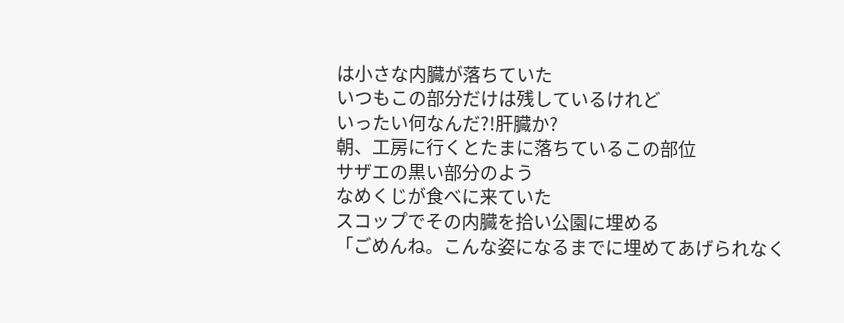は小さな内臓が落ちていた
いつもこの部分だけは残しているけれど
いったい何なんだ?!肝臓か?
朝、工房に行くとたまに落ちているこの部位
サザエの黒い部分のよう
なめくじが食べに来ていた
スコップでその内臓を拾い公園に埋める
「ごめんね。こんな姿になるまでに埋めてあげられなく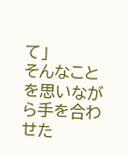て」
そんなことを思いながら手を合わせた